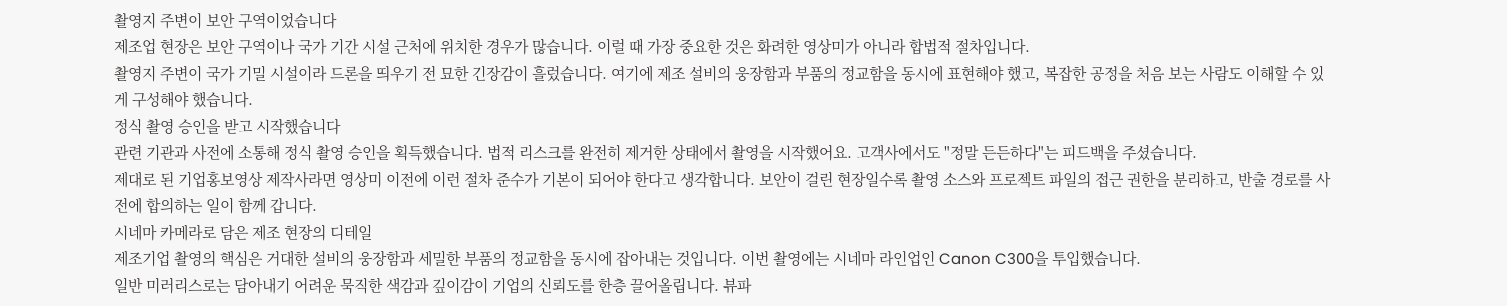촬영지 주변이 보안 구역이었습니다
제조업 현장은 보안 구역이나 국가 기간 시설 근처에 위치한 경우가 많습니다. 이럴 때 가장 중요한 것은 화려한 영상미가 아니라 합법적 절차입니다.
촬영지 주변이 국가 기밀 시설이라 드론을 띄우기 전 묘한 긴장감이 흘렀습니다. 여기에 제조 설비의 웅장함과 부품의 정교함을 동시에 표현해야 했고, 복잡한 공정을 처음 보는 사람도 이해할 수 있게 구성해야 했습니다.
정식 촬영 승인을 받고 시작했습니다
관련 기관과 사전에 소통해 정식 촬영 승인을 획득했습니다. 법적 리스크를 완전히 제거한 상태에서 촬영을 시작했어요. 고객사에서도 "정말 든든하다"는 피드백을 주셨습니다.
제대로 된 기업홍보영상 제작사라면 영상미 이전에 이런 절차 준수가 기본이 되어야 한다고 생각합니다. 보안이 걸린 현장일수록 촬영 소스와 프로젝트 파일의 접근 권한을 분리하고, 반출 경로를 사전에 합의하는 일이 함께 갑니다.
시네마 카메라로 담은 제조 현장의 디테일
제조기업 촬영의 핵심은 거대한 설비의 웅장함과 세밀한 부품의 정교함을 동시에 잡아내는 것입니다. 이번 촬영에는 시네마 라인업인 Canon C300을 투입했습니다.
일반 미러리스로는 담아내기 어려운 묵직한 색감과 깊이감이 기업의 신뢰도를 한층 끌어올립니다. 뷰파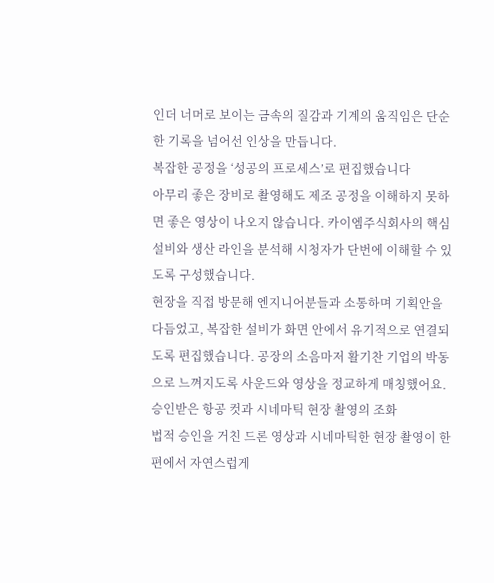인더 너머로 보이는 금속의 질감과 기계의 움직임은 단순한 기록을 넘어선 인상을 만듭니다.
복잡한 공정을 ‘성공의 프로세스’로 편집했습니다
아무리 좋은 장비로 촬영해도 제조 공정을 이해하지 못하면 좋은 영상이 나오지 않습니다. 카이엠주식회사의 핵심 설비와 생산 라인을 분석해 시청자가 단번에 이해할 수 있도록 구성했습니다.
현장을 직접 방문해 엔지니어분들과 소통하며 기획안을 다듬었고, 복잡한 설비가 화면 안에서 유기적으로 연결되도록 편집했습니다. 공장의 소음마저 활기찬 기업의 박동으로 느껴지도록 사운드와 영상을 정교하게 매칭했어요.
승인받은 항공 컷과 시네마틱 현장 촬영의 조화
법적 승인을 거친 드론 영상과 시네마틱한 현장 촬영이 한 편에서 자연스럽게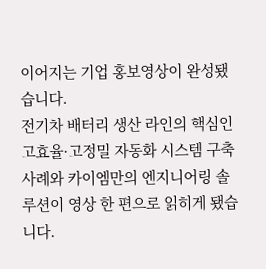이어지는 기업 홍보영상이 완성됐습니다.
전기차 배터리 생산 라인의 핵심인 고효율·고정밀 자동화 시스템 구축 사례와 카이엠만의 엔지니어링 솔루션이 영상 한 편으로 읽히게 됐습니다.